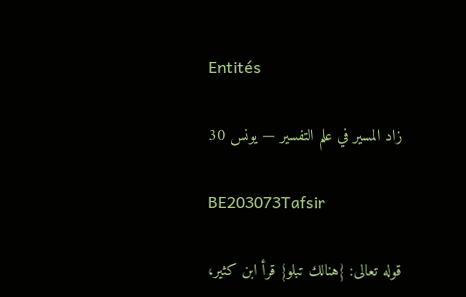Entités

زاد المسير في علم التفسير — يونس 30

BE203073Tafsir

قوله تعالى: {هنالك تبلو} قرأ ابن كثير،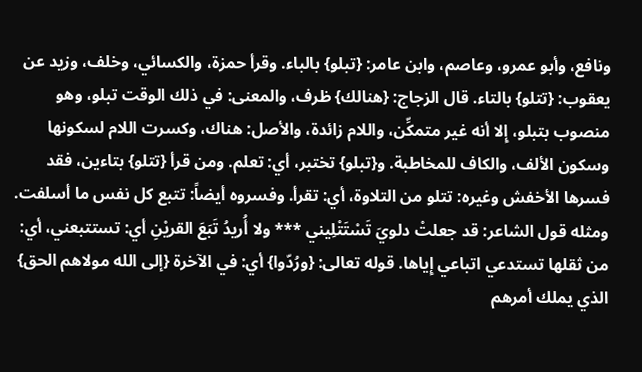ونافع، وأبو عمرو، وعاصم، وابن عامر: {تبلو} بالباء. وقرأ حمزة، والكسائي، وخلف، وزيد عن يعقوب: {تتلو} بالتاء. قال الزجاج: {هنالك} ظرف، والمعنى: في ذلك الوقت تبلو، وهو منصوب بتبلو، إِلا أنه غير متمكِّن، واللام زائدة، والأصل: هناك، وكسرت اللام لسكونها وسكون الألف، والكاف للمخاطبة. و{تبلو} تختبر، أي: تعلم. ومن قرأ {تتلو} بتاءين، فقد فسرها الأخفش وغيره: تتلو من التلاوة، أي: تقرأ. وفسروه أيضاً: تتبع كل نفس ما أسلفت. ومثله قول الشاعر: قد جعلتْ دلويَ تَسْتَتْلِيني *** ولا أُريدُ تَبَعَ القريْنِ أي: تستتبعني، أي: من ثقلها تستدعي اتباعي إِياها. قوله تعالى: {ورُدّوا} أي: في الآخرة {إلى الله مولاهم الحق} الذي يملك أمرهم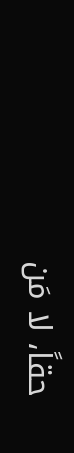حقاً، لا مَن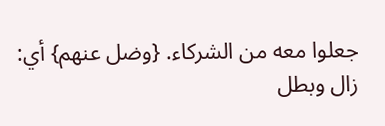جعلوا معه من الشركاء. {وضل عنهم} أي: زال وبطل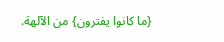{ما كانوا يفترون} من الآلهة.